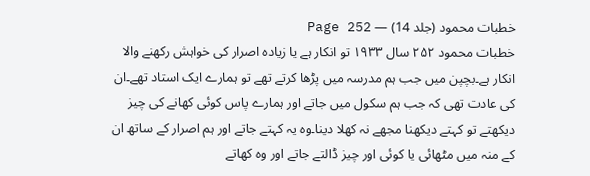خطبات محمود (جلد 14) — Page 252
خطبات محمود ۲۵۲ سال ۱۹۳۳ تو انکار ہے یا زیادہ اصرار کی خواہش رکھنے والا انکار ہے۔بچپن میں جب ہم مدرسہ میں پڑھا کرتے تھے تو ہمارے ایک استاد تھے۔ان کی عادت تھی کہ جب ہم سکول میں جاتے اور ہمارے پاس کوئی کھانے کی چیز دیکھتے تو کہتے دیکھنا مجھے نہ کھلا دینا۔وہ یہ کہتے جاتے اور ہم اصرار کے ساتھ ان کے منہ میں مٹھائی یا کوئی اور چیز ڈالتے جاتے اور وہ کھاتے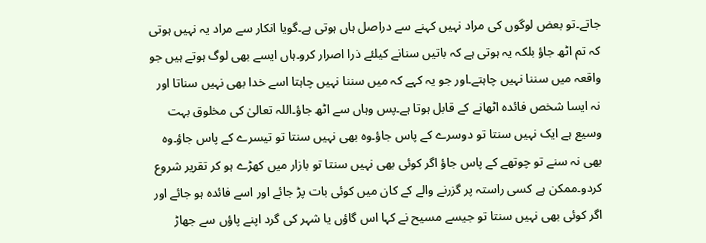جاتے۔تو بعض لوگوں کی مراد نہیں کہنے سے دراصل ہاں ہوتی ہے۔گویا انکار سے مراد یہ نہیں ہوتی کہ تم اٹھ جاؤ بلکہ یہ ہوتی ہے کہ باتیں سنانے کیلئے ذرا اصرار کرو۔ہاں ایسے بھی لوگ ہوتے ہیں جو واقعہ میں سننا نہیں چاہتے۔اور جو یہ کہے کہ میں سننا نہیں چاہتا اسے خدا بھی نہیں سناتا اور نہ ایسا شخص فائدہ اٹھانے کے قابل ہوتا ہے۔پس وہاں سے اٹھ جاؤ۔اللہ تعالیٰ کی مخلوق بہت وسیع ہے ایک نہیں سنتا تو دوسرے کے پاس جاؤ۔وہ بھی نہیں سنتا تو تیسرے کے پاس جاؤ۔وہ بھی نہ سنے تو چوتھے کے پاس جاؤ اگر کوئی بھی نہیں سنتا تو بازار میں کھڑے ہو کر تقریر شروع کردو۔ممکن ہے کسی راستہ پر گزرنے والے کے کان میں کوئی بات پڑ جائے اور اسے فائدہ ہو جائے اور اگر کوئی بھی نہیں سنتا تو جیسے مسیح نے کہا اس گاؤں یا شہر کی گرد اپنے پاؤں سے جھاڑ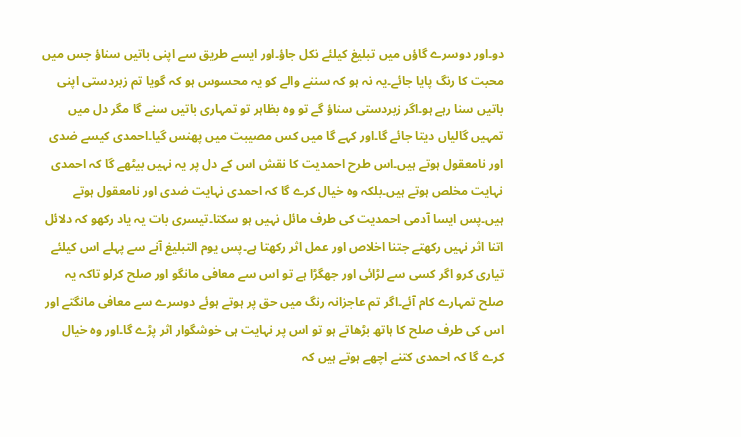دو۔اور دوسرے گاؤں میں تبلیغ کیلئے نکل جاؤ۔اور ایسے طریق سے اپنی باتیں سناؤ جس میں محبت کا رنگ پایا جائے۔یہ نہ ہو کہ سننے والے کو یہ محسوس ہو کہ گویا تم زبردستی اپنی باتیں سنا رہے ہو۔اگر زبردستی سناؤ گے تو وہ بظاہر تو تمہاری باتیں سنے گا مگر دل میں تمہیں گالیاں دیتا جائے گا۔اور کہے گا میں کس مصیبت میں پھنس گیا۔احمدی کیسے ضدی اور نامعقول ہوتے ہیں۔اس طرح احمدیت کا نقش اس کے دل پر یہ نہیں بیٹھے گا کہ احمدی نہایت مخلص ہوتے ہیں۔بلکہ وہ خیال کرے گا کہ احمدی نہایت ضدی اور نامعقول ہوتے ہیں۔پس ایسا آدمی احمدیت کی طرف مائل نہیں ہو سکتا۔تیسری بات یہ یاد رکھو کہ دلائل اتنا اثر نہیں رکھتے جتنا اخلاص اور عمل اثر رکھتا ہے۔پس یوم التبلیغ آنے سے پہلے اس کیلئے تیاری کرو اگر کسی سے لڑائی اور جھگڑا ہے تو اس سے معافی مانگو اور صلح کرلو تاکہ یہ صلح تمہارے کام آئے۔اگر تم عاجزانہ رنگ میں حق پر ہوتے ہوئے دوسرے سے معافی مانگتے اور اس کی طرف صلح کا ہاتھ بڑھاتے ہو تو اس پر نہایت ہی خوشگوار اثر پڑے گا۔اور وہ خیال کرے گا کہ احمدی کتنے اچھے ہوتے ہیں کہ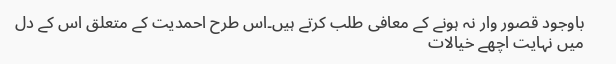باوجود قصور وار نہ ہونے کے معافی طلب کرتے ہیں۔اس طرح احمدیت کے متعلق اس کے دل میں نہایت اچھے خیالات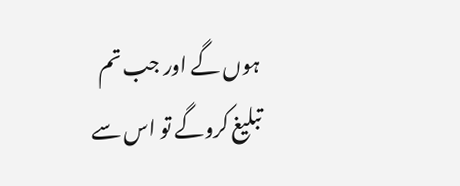ہوں گے اور جب تم تبلیغ کروگے تو اس سے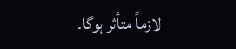لازماً متأثر ہوگا۔